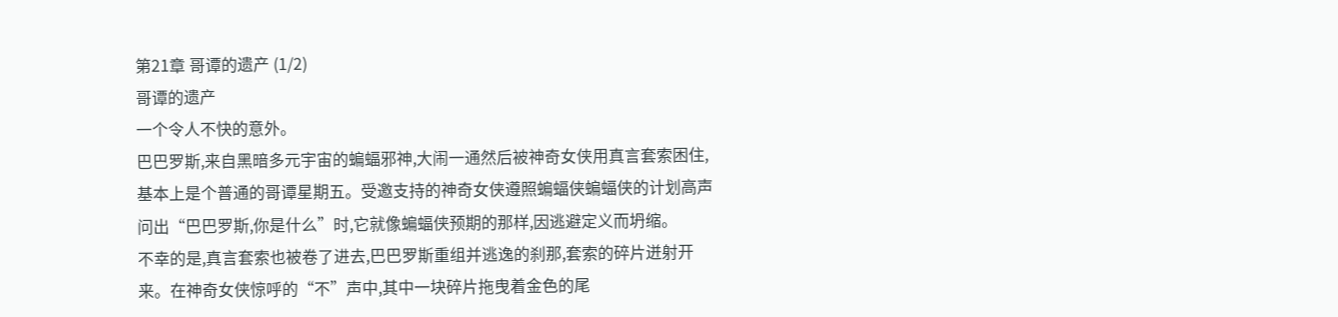第21章 哥谭的遗产 (1/2)
哥谭的遗产
一个令人不快的意外。
巴巴罗斯,来自黑暗多元宇宙的蝙蝠邪神,大闹一通然后被神奇女侠用真言套索困住,基本上是个普通的哥谭星期五。受邀支持的神奇女侠遵照蝙蝠侠蝙蝠侠的计划高声问出“巴巴罗斯,你是什么”时,它就像蝙蝠侠预期的那样,因逃避定义而坍缩。
不幸的是,真言套索也被卷了进去,巴巴罗斯重组并逃逸的刹那,套索的碎片迸射开来。在神奇女侠惊呼的“不”声中,其中一块碎片拖曳着金色的尾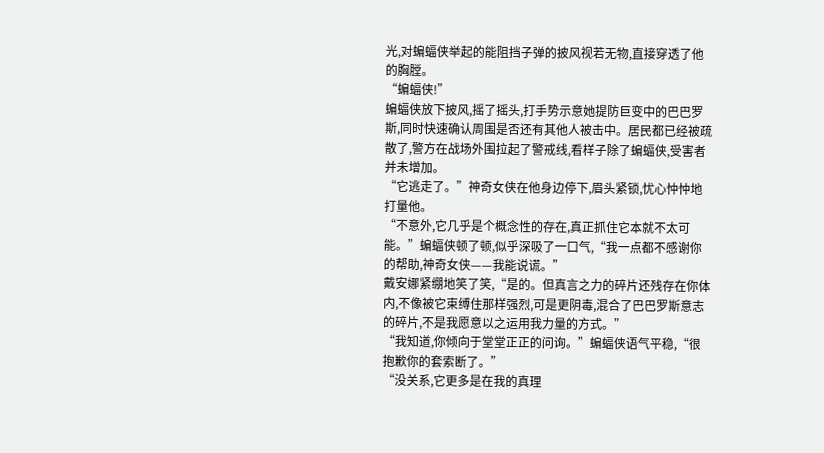光,对蝙蝠侠举起的能阻挡子弹的披风视若无物,直接穿透了他的胸膛。
“蝙蝠侠!”
蝙蝠侠放下披风,摇了摇头,打手势示意她提防巨变中的巴巴罗斯,同时快速确认周围是否还有其他人被击中。居民都已经被疏散了,警方在战场外围拉起了警戒线,看样子除了蝙蝠侠,受害者并未增加。
“它逃走了。”神奇女侠在他身边停下,眉头紧锁,忧心忡忡地打量他。
“不意外,它几乎是个概念性的存在,真正抓住它本就不太可能。”蝙蝠侠顿了顿,似乎深吸了一口气,“我一点都不感谢你的帮助,神奇女侠——我能说谎。”
戴安娜紧绷地笑了笑,“是的。但真言之力的碎片还残存在你体内,不像被它束缚住那样强烈,可是更阴毒,混合了巴巴罗斯意志的碎片,不是我愿意以之运用我力量的方式。”
“我知道,你倾向于堂堂正正的问询。”蝙蝠侠语气平稳,“很抱歉你的套索断了。”
“没关系,它更多是在我的真理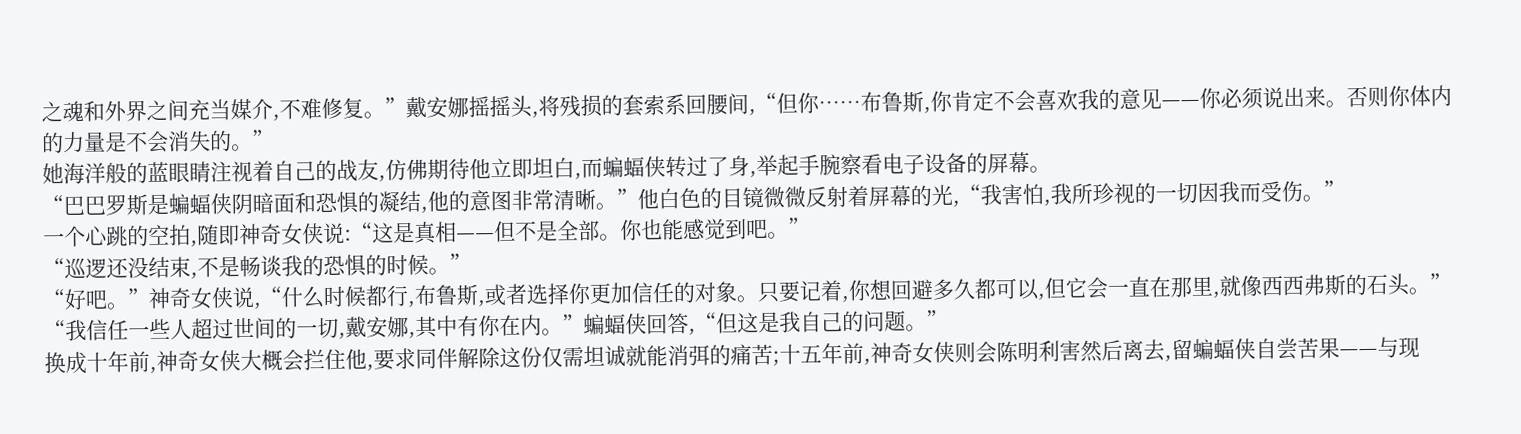之魂和外界之间充当媒介,不难修复。”戴安娜摇摇头,将残损的套索系回腰间,“但你……布鲁斯,你肯定不会喜欢我的意见——你必须说出来。否则你体内的力量是不会消失的。”
她海洋般的蓝眼睛注视着自己的战友,仿佛期待他立即坦白,而蝙蝠侠转过了身,举起手腕察看电子设备的屏幕。
“巴巴罗斯是蝙蝠侠阴暗面和恐惧的凝结,他的意图非常清晰。”他白色的目镜微微反射着屏幕的光,“我害怕,我所珍视的一切因我而受伤。”
一个心跳的空拍,随即神奇女侠说:“这是真相——但不是全部。你也能感觉到吧。”
“巡逻还没结束,不是畅谈我的恐惧的时候。”
“好吧。”神奇女侠说,“什么时候都行,布鲁斯,或者选择你更加信任的对象。只要记着,你想回避多久都可以,但它会一直在那里,就像西西弗斯的石头。”
“我信任一些人超过世间的一切,戴安娜,其中有你在内。”蝙蝠侠回答,“但这是我自己的问题。”
换成十年前,神奇女侠大概会拦住他,要求同伴解除这份仅需坦诚就能消弭的痛苦;十五年前,神奇女侠则会陈明利害然后离去,留蝙蝠侠自尝苦果——与现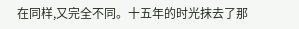在同样,又完全不同。十五年的时光抹去了那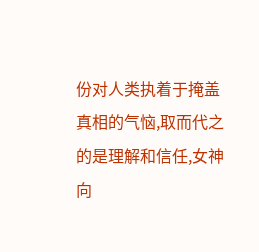份对人类执着于掩盖真相的气恼,取而代之的是理解和信任,女神向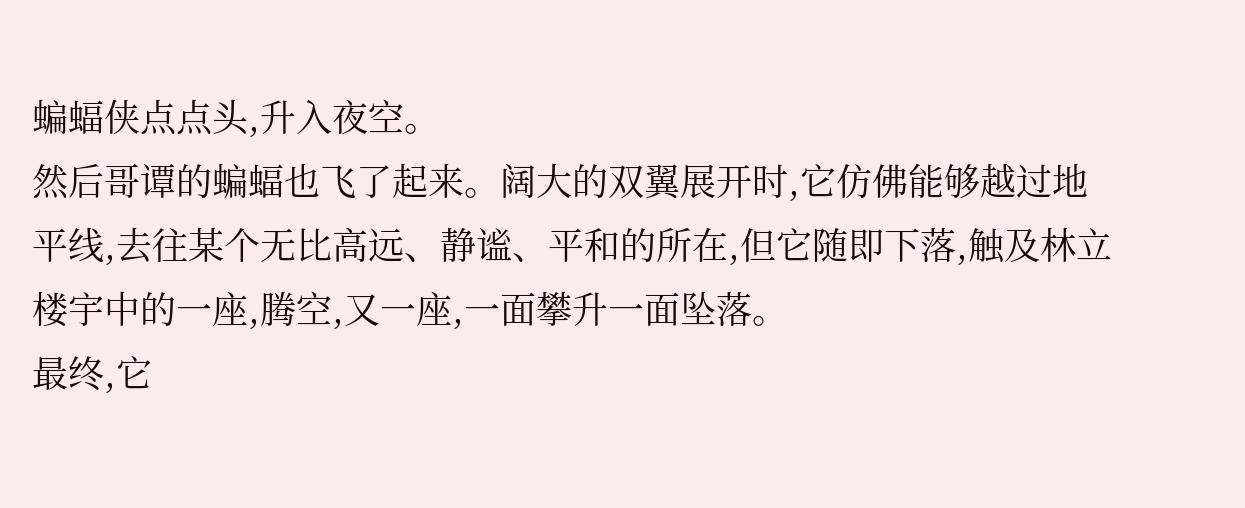蝙蝠侠点点头,升入夜空。
然后哥谭的蝙蝠也飞了起来。阔大的双翼展开时,它仿佛能够越过地平线,去往某个无比高远、静谧、平和的所在,但它随即下落,触及林立楼宇中的一座,腾空,又一座,一面攀升一面坠落。
最终,它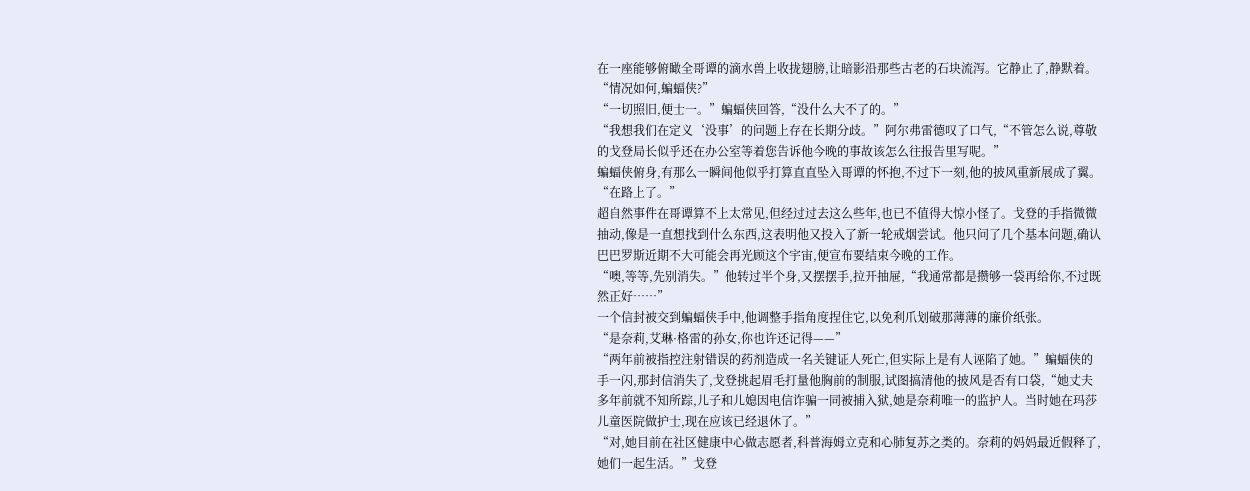在一座能够俯瞰全哥谭的滴水兽上收拢翅膀,让暗影沿那些古老的石块流泻。它静止了,静默着。
“情况如何,蝙蝠侠?”
“一切照旧,便士一。”蝙蝠侠回答,“没什么大不了的。”
“我想我们在定义‘没事’的问题上存在长期分歧。”阿尔弗雷德叹了口气,“不管怎么说,尊敬的戈登局长似乎还在办公室等着您告诉他今晚的事故该怎么往报告里写呢。”
蝙蝠侠俯身,有那么一瞬间他似乎打算直直坠入哥谭的怀抱,不过下一刻,他的披风重新展成了翼。
“在路上了。”
超自然事件在哥谭算不上太常见,但经过过去这么些年,也已不值得大惊小怪了。戈登的手指微微抽动,像是一直想找到什么东西,这表明他又投入了新一轮戒烟尝试。他只问了几个基本问题,确认巴巴罗斯近期不大可能会再光顾这个宇宙,便宣布要结束今晚的工作。
“噢,等等,先别消失。”他转过半个身,又摆摆手,拉开抽屉,“我通常都是攒够一袋再给你,不过既然正好……”
一个信封被交到蝙蝠侠手中,他调整手指角度捏住它,以免利爪划破那薄薄的廉价纸张。
“是奈莉,艾琳·格雷的孙女,你也许还记得——”
“两年前被指控注射错误的药剂造成一名关键证人死亡,但实际上是有人诬陷了她。”蝙蝠侠的手一闪,那封信消失了,戈登挑起眉毛打量他胸前的制服,试图搞清他的披风是否有口袋,“她丈夫多年前就不知所踪,儿子和儿媳因电信诈骗一同被捕入狱,她是奈莉唯一的监护人。当时她在玛莎儿童医院做护士,现在应该已经退休了。”
“对,她目前在社区健康中心做志愿者,科普海姆立克和心肺复苏之类的。奈莉的妈妈最近假释了,她们一起生活。”戈登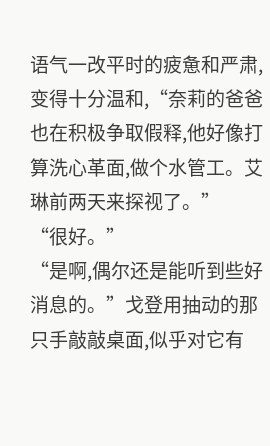语气一改平时的疲惫和严肃,变得十分温和,“奈莉的爸爸也在积极争取假释,他好像打算洗心革面,做个水管工。艾琳前两天来探视了。”
“很好。”
“是啊,偶尔还是能听到些好消息的。”戈登用抽动的那只手敲敲桌面,似乎对它有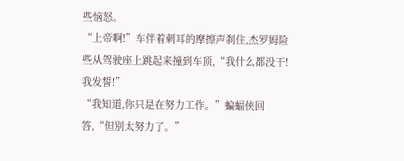些恼怒。
“上帝啊!”车伴着刺耳的摩擦声刹住,杰罗姆险些从驾驶座上跳起来撞到车顶,“我什么都没干!我发誓!”
“我知道,你只是在努力工作。”蝙蝠侠回答,“但别太努力了。”